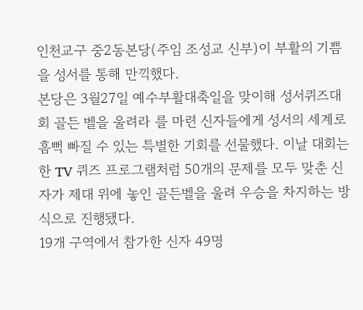인천교구 중2동본당(주임 조성교 신부)이 부활의 기쁨을 성서를 통해 만끽했다.
본당은 3월27일 예수부활대축일을 맞이해 성서퀴즈대회 골든 벨을 울려라 를 마련 신자들에게 성서의 세계로 흠뻑 빠질 수 있는 특별한 기회를 선물했다. 이날 대회는 한 TV 퀴즈 프로그램처럼 50개의 문제를 모두 맞춘 신자가 제대 위에 놓인 골든벨을 울려 우승을 차지하는 방식으로 진행됐다.
19개 구역에서 참가한 신자 49명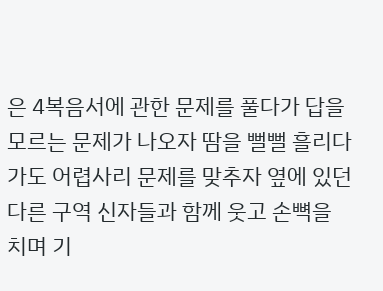은 4복음서에 관한 문제를 풀다가 답을 모르는 문제가 나오자 땀을 뻘뻘 흘리다가도 어렵사리 문제를 맞추자 옆에 있던 다른 구역 신자들과 함께 웃고 손뼉을 치며 기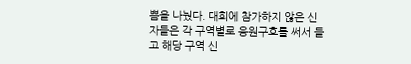쁨을 나눴다. 대회에 참가하지 않은 신자들은 각 구역별로 응원구호를 써서 들고 해당 구역 신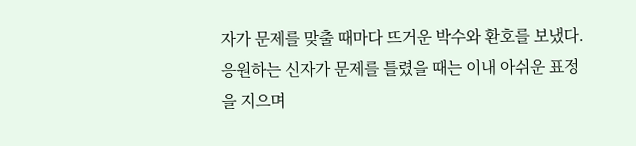자가 문제를 맞출 때마다 뜨거운 박수와 환호를 보냈다. 응원하는 신자가 문제를 틀렸을 때는 이내 아쉬운 표정을 지으며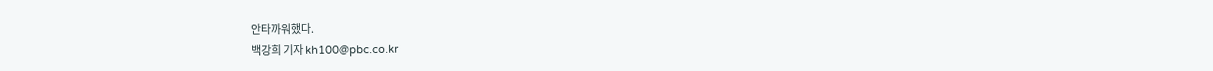안타까워했다.
백강희 기자 kh100@pbc.co.kr